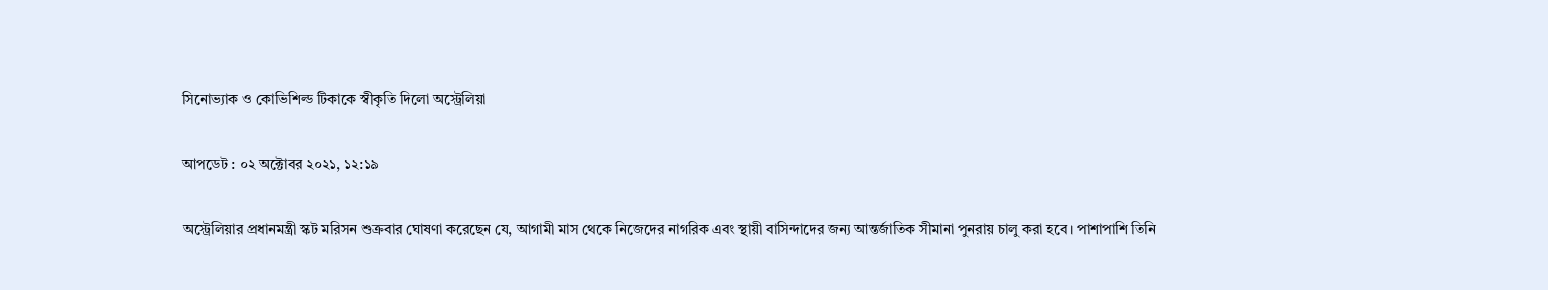সিনোভ্যাক ও কোভিশিল্ড টিকাকে স্বীকৃতি দিলো অস্ট্রেলিয়া

আপডেট : ০২ অক্টোবর ২০২১, ১২:১৯

অস্ট্রেলিয়ার প্রধানমন্ত্রী স্কট মরিসন শুক্রবার ঘোষণা করেছেন যে, আগামী মাস থেকে নিজেদের নাগরিক এবং স্থায়ী বাসিন্দাদের জন্য আন্তর্জাতিক সীমানা পুনরায় চালু করা হবে। পাশাপাশি তিনি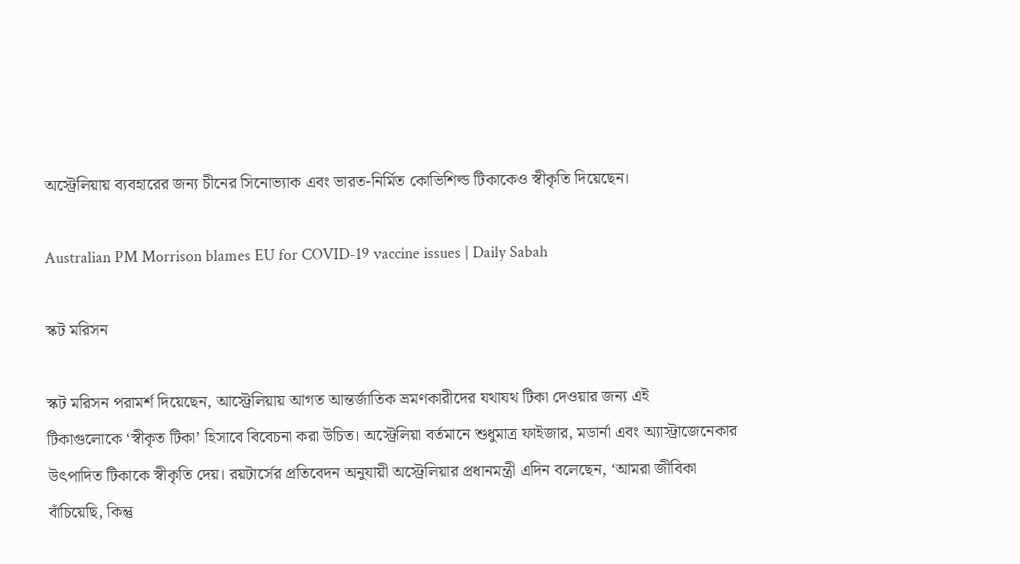অস্ট্রেলিয়ায় ব্যবহারের জন্য চীনের সিনোভ্যাক এবং ভারত-নির্মিত কোভিশিল্ড টিকাকেও স্বীকৃতি দিয়েছেন।

Australian PM Morrison blames EU for COVID-19 vaccine issues | Daily Sabah

স্কট মরিসন

স্কট মরিসন পরামর্শ দিয়েছেন, আস্ট্রেলিয়ায় আগত আন্তর্জাতিক ভ্রমণকারীদের যথাযথ টিকা দেওয়ার জন্য এই টিকাগুলোকে ‍‘স্বীকৃত টিকা’ হিসাবে বিবেচনা করা উচিত। অস্ট্রেলিয়া বর্তমানে শুধুমাত্র ফাইজার, মডার্না এবং অ্যাস্ট্রাজেনেকার উৎপাদিত টিকাকে স্বীকৃতি দেয়। রয়টার্সের প্রতিবেদন অনুযায়ী অস্ট্রেলিয়ার প্রধানমন্ত্রী এদিন বলেছেন, ‘আমরা জীবিকা বাঁচিয়েছি, কিন্তু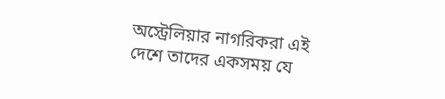অস্ট্রেলিয়ার নাগরিকরা এই দেশে তাদের একসময় যে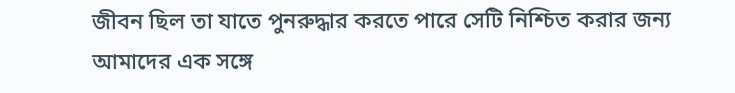জীবন ছিল তা যাতে পুনরুদ্ধার করতে পারে সেটি নিশ্চিত করার জন্য আমাদের এক সঙ্গে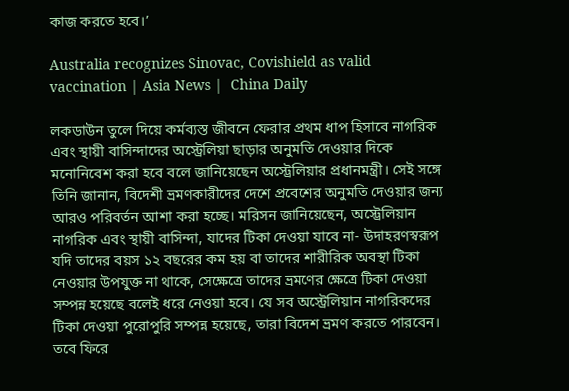কাজ করতে হবে।’

Australia recognizes Sinovac, Covishield as valid vaccination | Asia News |  China Daily

লকডাউন তুলে দিয়ে কর্মব্যস্ত জীবনে ফেরার প্রথম ধাপ হিসাবে নাগরিক এবং স্থায়ী বাসিন্দাদের অস্ট্রেলিয়া ছাড়ার অনুমতি দেওয়ার দিকে মনোনিবেশ করা হবে বলে জানিয়েছেন অস্ট্রেলিয়ার প্রধানমন্ত্রী। সেই সঙ্গে তিনি জানান, বিদেশী ভ্রমণকারীদের দেশে প্রবেশের অনুমতি দেওয়ার জন্য আরও পরিবর্তন আশা করা হচ্ছে। মরিসন জানিয়েছেন, অস্ট্রেলিয়ান নাগরিক এবং স্থায়ী বাসিন্দা, যাদের টিকা দেওয়া যাবে না- উদাহরণস্বরূপ যদি তাদের বয়স ১২ বছরের কম হয় বা তাদের শারীরিক অবস্থা টিকা নেওয়ার উপযুক্ত না থাকে, সেক্ষেত্রে তাদের ভ্রমণের ক্ষেত্রে টিকা দেওয়া সম্পন্ন হয়েছে বলেই ধরে নেওয়া হবে। যে সব অস্ট্রেলিয়ান নাগরিকদের টিকা দেওয়া পুরোপুরি সম্পন্ন হয়েছে, তারা বিদেশ ভ্রমণ করতে পারবেন। তবে ফিরে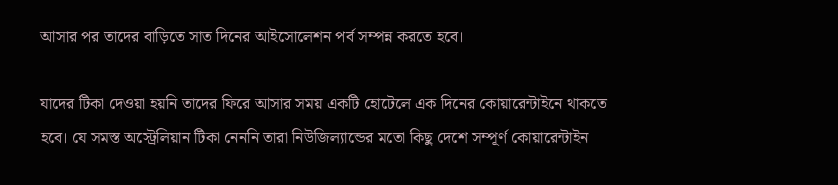আসার পর তাদের বাড়িতে সাত দিনের আইসোলেশন পর্ব সম্পন্ন করতে হবে।

যাদের টিকা দেওয়া হয়নি তাদের ফিরে আসার সময় একটি হোটেলে এক দিনের কোয়ারেন্টাইনে থাকতে হবে। যে সমস্ত অস্ট্রেলিয়ান টিকা নেননি তারা নিউজিল্যান্ডের মতো কিছু দেশে সম্পূর্ণ কোয়ারেন্টাইন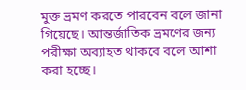মুক্ত ভ্রমণ করতে পারবেন বলে জানা গিয়েছে। আন্তর্জাতিক ভ্রমণের জন্য পরীক্ষা অব্যাহত থাকবে বলে আশা করা হচ্ছে।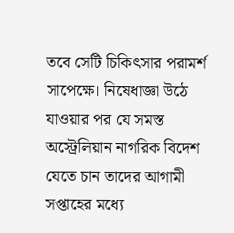তবে সেটি চিকিৎসার পরামর্শ সাপেক্ষে। নিষেধাজ্ঞা উঠে যাওয়ার পর যে সমস্ত অস্ট্রেলিয়ান নাগরিক বিদেশ যেতে চান তাদের আগামী সপ্তাহের মধ্যে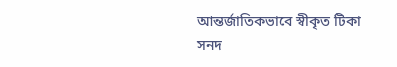আন্তর্জাতিকভাবে স্বীকৃত টিকা সনদ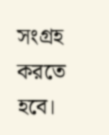সংগ্রহ করতে হবে।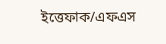ইত্তেফাক/এফএস